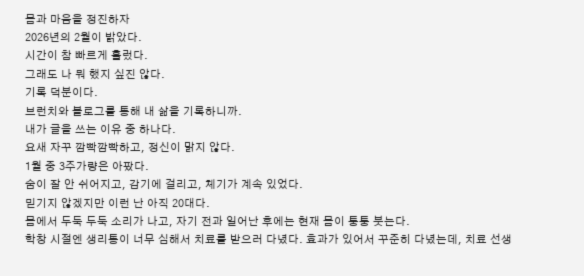몸과 마음을 정진하자
2026년의 2월이 밝았다.
시간이 참 빠르게 흘렀다.
그래도 나 뭐 했지 싶진 않다.
기록 덕분이다.
브런치와 블로그를 통해 내 삶을 기록하니까.
내가 글을 쓰는 이유 중 하나다.
요새 자꾸 깜빡깜빡하고, 정신이 맑지 않다.
1월 중 3주가량은 아팠다.
숨이 잘 안 쉬어지고, 감기에 걸리고, 체기가 계속 있었다.
믿기지 않겠지만 이런 난 아직 20대다.
몸에서 두둑 두둑 소리가 나고, 자기 전과 일어난 후에는 현재 몸이 퉁퉁 붓는다.
학창 시절엔 생리통이 너무 심해서 치료를 받으러 다녔다. 효과가 있어서 꾸준히 다녔는데, 치료 선생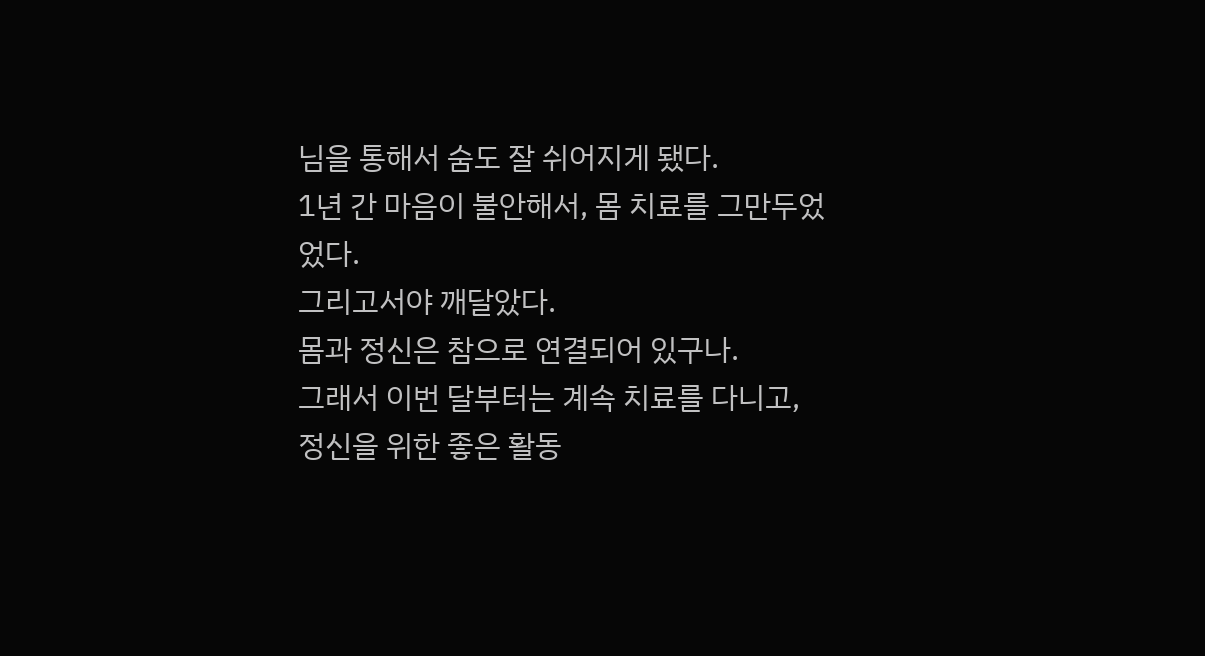님을 통해서 숨도 잘 쉬어지게 됐다.
1년 간 마음이 불안해서, 몸 치료를 그만두었었다.
그리고서야 깨달았다.
몸과 정신은 참으로 연결되어 있구나.
그래서 이번 달부터는 계속 치료를 다니고,
정신을 위한 좋은 활동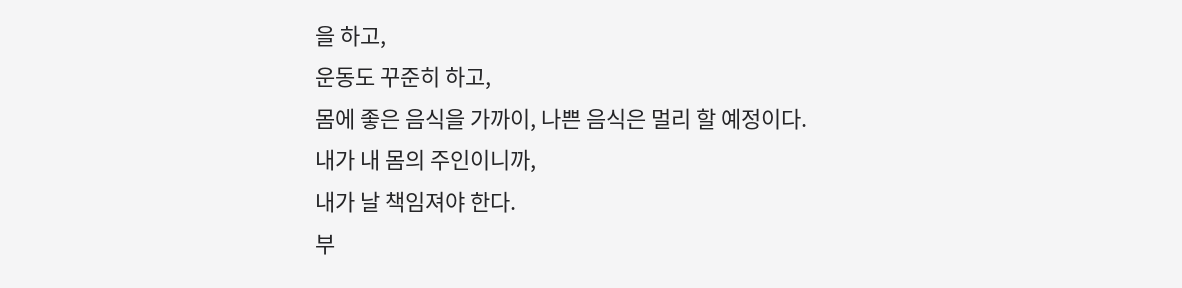을 하고,
운동도 꾸준히 하고,
몸에 좋은 음식을 가까이, 나쁜 음식은 멀리 할 예정이다.
내가 내 몸의 주인이니까,
내가 날 책임져야 한다.
부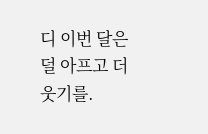디 이번 달은 덜 아프고 더 웃기를.